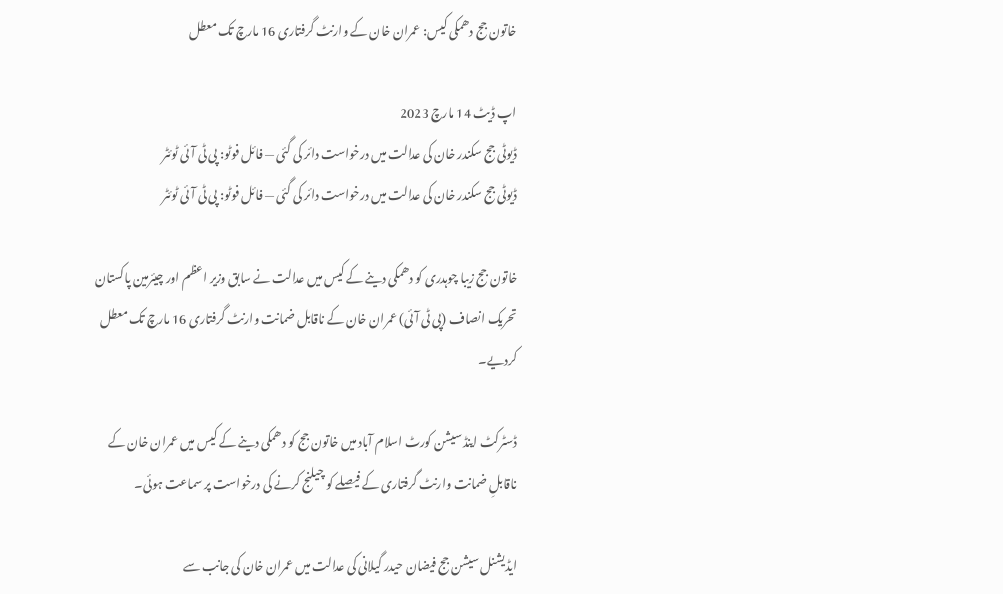خاتون جج دھمکی کیس: عمران خان کے وارنٹ گرفتاری 16 مارچ تک معطل

اپ ڈیٹ 14 مارچ 2023
ڈیوٹی جج سکندر خان کی عدالت میں درخواست دائر کی گئی — فائل فوٹو: پی ٹی آئی ٹوئٹر
ڈیوٹی جج سکندر خان کی عدالت میں درخواست دائر کی گئی — فائل فوٹو: پی ٹی آئی ٹوئٹر

خاتون جج زیبا چوہدری کو دھمکی دینے کے کیس میں عدالت نے سابق وزیر اعظم اور چیئرمین پاکستان تحریک انصاف (پی ٹی آئی) عمران خان کے ناقابل ضمانت وارنٹ گرفتاری 16 مارچ تک معطل کردیے۔

ڈسٹرکٹ اینڈ سیشن کورٹ اسلام آباد میں خاتون جج کو دھمکی دینے کے کیس میں عمران خان کے ناقابلِ ضمانت وارنٹ گرفتاری کے فیصلے کو چیلنج کرنے کی درخواست پر سماعت ہوئی۔

ایڈیشنل سیشن جج فیضان حیدر گیلانی کی عدالت میں عمران خان کی جانب سے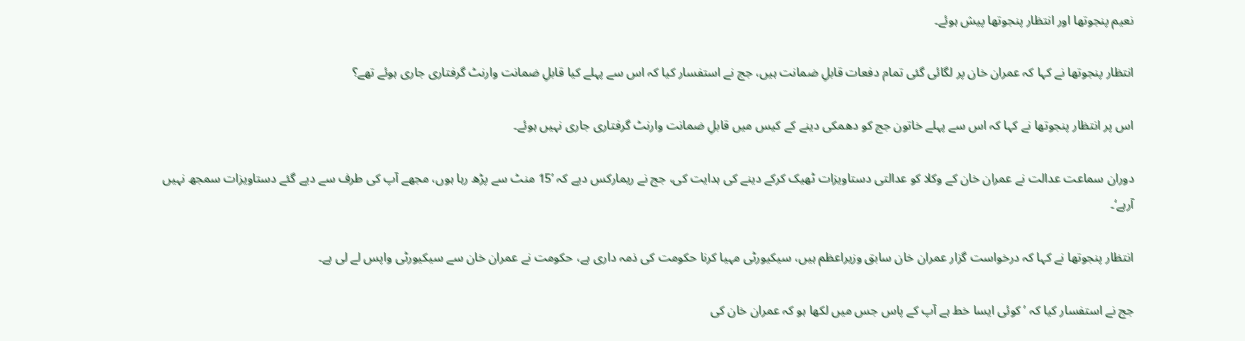نعیم پنجوتھا اور انتظار پنجوتھا پیش ہوئے۔

انتظار پنجوتھا نے کہا کہ عمران خان پر لگائی گئی تمام دفعات قابلِ ضمانت ہیں، جج نے استفسار کیا کہ اس سے پہلے کیا قابلِ ضمانت وارنٹ گرفتاری جاری ہوئے تھے؟

اس پر انتظار پنجوتھا نے کہا کہ اس سے پہلے خاتون جج کو دھمکی دینے کے کیس میں قابلِ ضمانت وارنٹ گرفتاری جاری نہیں ہوئے۔

دوران سماعت عدالت نے عمران خان کے وکلا کو عدالتی دستاویزات ٹھیک کرکے دینے کی ہدایت کی، جج نے ریمارکس دیے کہ ’15 منٹ سے پڑھ رہا ہوں، مجھے آپ کی طرف سے دیے گئے دستاویزات سمجھ نہیں آرہے‘۔

انتظار پنجوتھا نے کہا کہ درخواست گزار عمران خان سابق وزیراعظم ہیں، سیکیورٹی مہیا کرنا حکومت کی ذمہ داری ہے، حکومت نے عمران خان سے سیکیورٹی واپس لے لی ہے۔

جج نے استفسار کیا کہ ’کوئی ایسا خط ہے آپ کے پاس جس میں لکھا ہو کہ عمران خان کی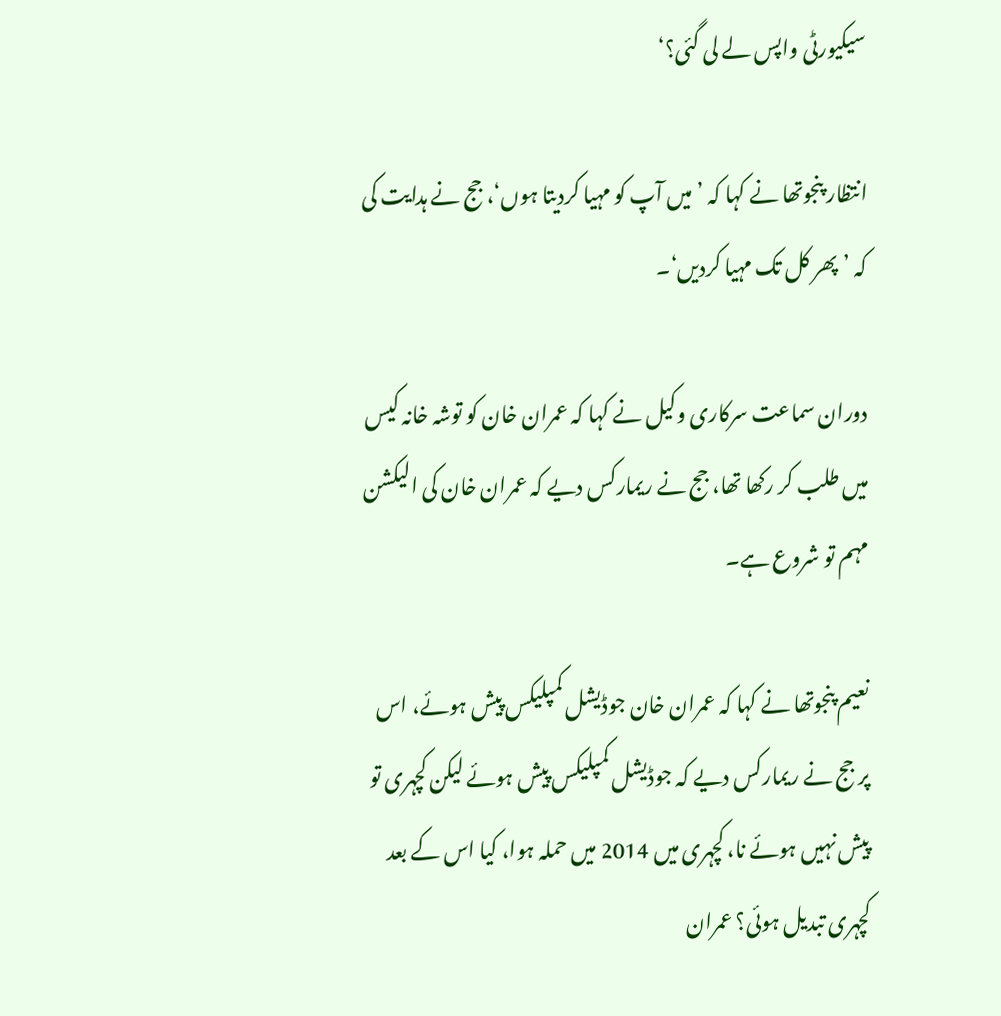سیکیورٹی واپس لے لی گئی؟‘

انتظار پنجوتھا نے کہا کہ ’میں آپ کو مہیا کردیتا ہوں‘، جج نے ہدایت کی کہ ’پھر کل تک مہیا کردیں‘۔

دوران سماعت سرکاری وکیل نے کہا کہ عمران خان کو توشہ خانہ کیس میں طلب کر رکھا تھا، جج نے ریمارکس دیے کہ عمران خان کی الیکشن مہم تو شروع ہے۔

نعیم پنجوتھا نے کہا کہ عمران خان جوڈیشل کمپلیکس پیش ہوئے، اس پر جج نے ریمارکس دیے کہ جوڈیشل کمپلیکس پیش ہوئے لیکن کچہری تو پیش نہیں ہوئے نا، کچہری میں 2014 میں حملہ ہوا، کیا اس کے بعد کچہری تبدیل ہوئی؟ عمران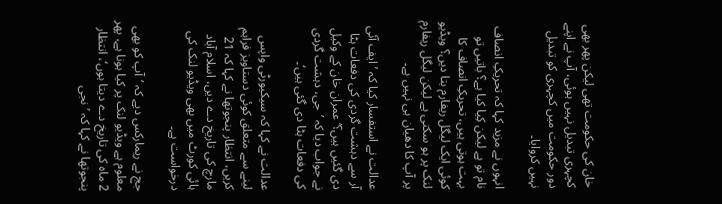خان کی حکومت تھی لیکن پھر بھی کچہری تبدیل نہیں ہوئی، آپ نے اپنے دور حکومت میں کچہری کو تبدیل نہیں کروایا۔

انہوں نے مزید کہا کہ تحریکِ انصاف نام تو ہے لیکن کِیا کیا ہے؟ باتیں تو بہت ہوتی ہیں، تحریکِ انصاف کا کوئی ایک لیگل ریفارم بتا دیں؟ ویڈیو لنک پر ہو سکتی ہے لیکن لیگل ریفارم پر آپ کا دھیان ہی نہیں ہے۔

عدالت نے استفسار کیا کہ ’ایف آئی آر سے دہشت گردی کی دفعات ہٹا دی گئیں ہیں؟‘ عمران خان کے وکیل نے جواب دیا کہ ’جی، دہشت گردی کی دفعات ہٹا دی گئی ہیں‘۔

عدالت نے کہا کہ سیکیورٹی واپس لینے سے متعلق کوئی دستاویز فراہم کریں، انتظار پنجوتھا نے کہا کہ 21 مارچ کی تاریخ دے دیں، اسلام آباد ہائی کورٹ میں بھی ویڈیو لنک کی درخواست ہے۔

جج نے ریمارکس دیے کہ ’آپ کو بھی معلوم ہے ویڈیو لنک پر کیا ہونا ہے، پھر 2 ماہ کی تاریخ دے دیتا ہوں‘، انتظار پنجوتھا نے کہا کہ ’نجی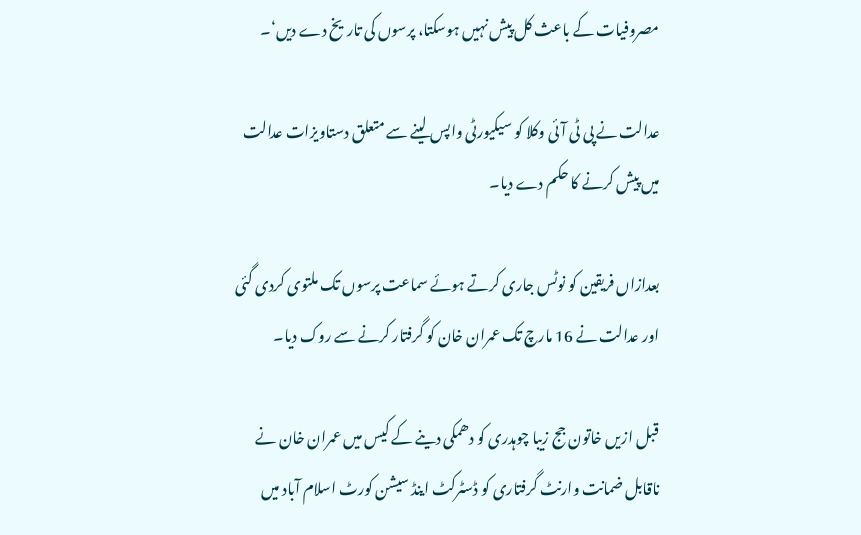مصروفیات کے باعث کل پیش نہیں ہوسکتا، پرسوں کی تاریخ دے دیں‘۔

عدالت نے پی ٹی آئی وکلا کو سیکیورٹی واپس لینے سے متعلق دستاویزات عدالت میں پیش کرنے کا حکم دے دیا۔

بعدازاں فریقین کو نوٹس جاری کرتے ہوئے سماعت پرسوں تک ملتوی کردی گئی اور عدالت نے 16 مارچ تک عمران خان کو گرفتار کرنے سے روک دیا۔

قبل ازیں خاتون جج زیبا چوہدری کو دھمکی دینے کے کیس میں عمران خان نے ناقابل ضمانت وارنٹ گرفتاری کو ڈسٹرکٹ اینڈ سیشن کورٹ اسلام آباد میں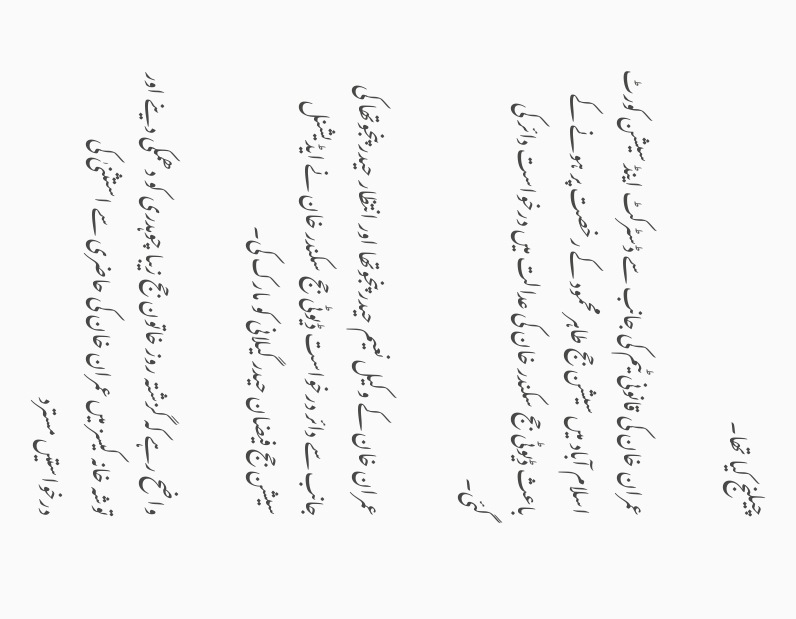چیلنج کیا تھا۔

عمران خان کی قانونی ٹیم کی جانب سے ڈسٹرکٹ اینڈ سیشن کورٹ اسلام آباد میں سیشن جج طاہر محمود کے رخصت پر ہونے کے باعث ڈیوٹی جج سکندر خان کی عدالت میں درخواست دائر کی گئی۔

عمران خان کے وکیل نعیم حیدر پنجوتھا اور انتظار حیدر پنجوتھا کی جانب سے دائر درخواست ڈیوٹی جج سکندر خان نے ایڈیشنل سیشن جج فیضان حیدر گیلانی کو مارک کی۔

واضح رہے کہ گزشتہ روز خاتون جج زیبا چوہدری کو دھمکی دینے اور توشہ خانہ کیسز میں عمران خان کی حاضری سے استثنیٰ کی درخواستیں مسترد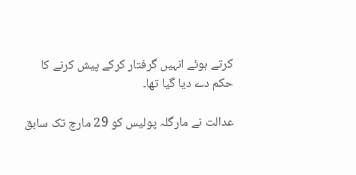کرتے ہوئے انہیں گرفتار کرکے پیش کرنے کا حکم دے دیا گیا تھا۔

عدالت نے مارگلہ پولیس کو 29 مارچ تک سابق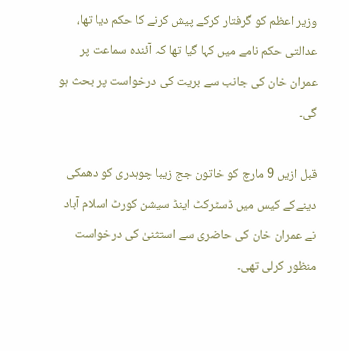وزیر اعظم کو گرفتار کرکے پیش کرنے کا حکم دیا تھا، عدالتی حکم نامے میں کہا گیا تھا کہ آئندہ سماعت پر عمران خان کی جانب سے بریت کی درخواست پر بحث ہو گی۔

قبل ازیں 9 مارچ کو خاتون جج زیبا چوہدری کو دھمکی دینےکے کیس میں ڈسٹرکٹ اینڈ سیشن کورٹ اسلام آباد نے عمران خان کی حاضری سے استثنیٰ کی درخواست منظور کرلی تھی۔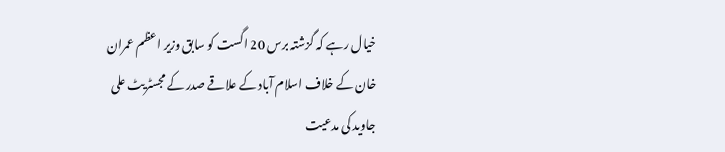خیال رہے کہ گزشتہ برس 20 اگست کو سابق وزیر اعظم عمران خان کے خلاف اسلام آباد کے علاقے صدر کے مجسٹریٹ علی جاوید کی مدعیت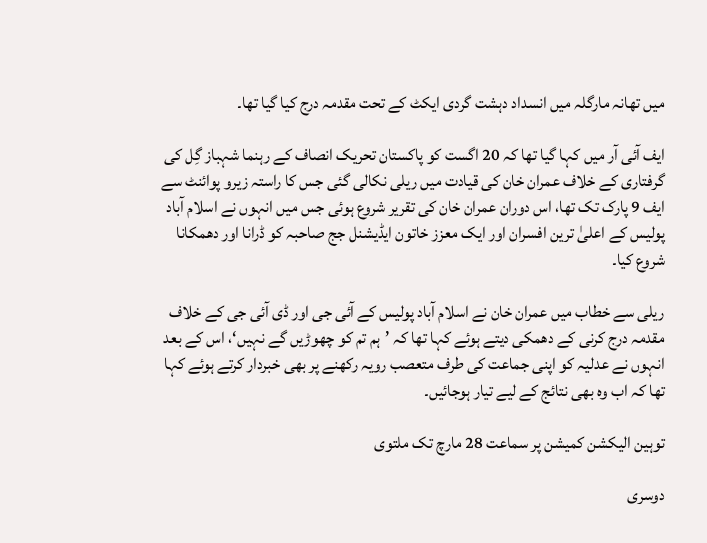میں تھانہ مارگلہ میں انسداد دہشت گردی ایکٹ کے تحت مقدمہ درج کیا گیا تھا۔

ایف آئی آر میں کہا گیا تھا کہ 20 اگست کو پاکستان تحریک انصاف کے رہنما شہباز گِل کی گرفتاری کے خلاف عمران خان کی قیادت میں ریلی نکالی گئی جس کا راستہ زیرو پوائنٹ سے ایف 9 پارک تک تھا، اس دوران عمران خان کی تقریر شروع ہوئی جس میں انہوں نے اسلام آباد پولیس کے اعلیٰ ترین افسران اور ایک معزز خاتون ایڈیشنل جج صاحبہ کو ڈرانا اور دھمکانا شروع کیا۔

ریلی سے خطاب میں عمران خان نے اسلام آباد پولیس کے آئی جی اور ڈی آئی جی کے خلاف مقدمہ درج کرنی کے دھمکی دیتے ہوئے کہا تھا کہ ’ہم تم کو چھوڑیں گے نہیں‘، اس کے بعد انہوں نے عدلیہ کو اپنی جماعت کی طرف متعصب رویہ رکھنے پر بھی خبردار کرتے ہوئے کہا تھا کہ اب وہ بھی نتائج کے لیے تیار ہوجائیں۔

توہین الیکشن کمیشن پر سماعت 28 مارچ تک ملتوی

دوسری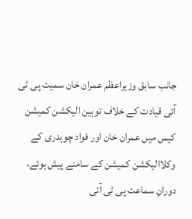جانب سابق وزیراعظم عمران خان سمیت پی ٹی آئی قیادت کے خلاف توہین الیکشن کمیشن کیس میں عمران خان اور فواد چوہدری کے وکلاالیکشن کمیشن کے سامنے پیش ہوئے، دورانِ سماعت پی ٹی آئی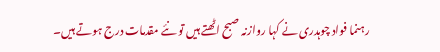رہنما فواد چوہدری نے کہا روازنہ صبح اٹھتے ہیں تو نئے مقدمات درج ہوتے ہیں۔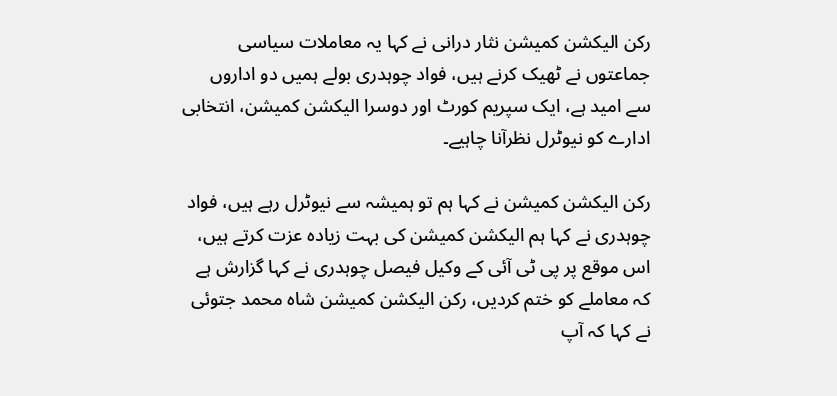رکن الیکشن کمیشن نثار درانی نے کہا یہ معاملات سیاسی جماعتوں نے ٹھیک کرنے ہیں، فواد چوہدری بولے ہمیں دو اداروں سے امید ہے، ایک سپریم کورٹ اور دوسرا الیکشن کمیشن، انتخابی ادارے کو نیوٹرل نظرآنا چاہیے۔

رکن الیکشن کمیشن نے کہا ہم تو ہمیشہ سے نیوٹرل رہے ہیں، فواد چوہدری نے کہا ہم الیکشن کمیشن کی بہت زیادہ عزت کرتے ہیں، اس موقع پر پی ٹی آئی کے وکیل فیصل چوہدری نے کہا گزارش ہے کہ معاملے کو ختم کردیں، رکن الیکشن کمیشن شاہ محمد جتوئی نے کہا کہ آپ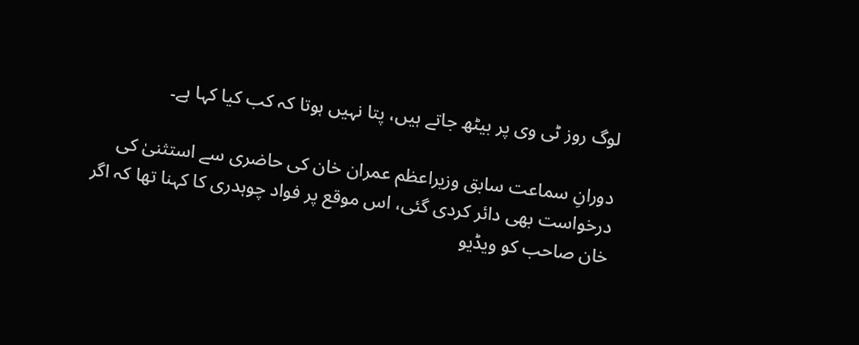لوگ روز ٹی وی پر بیٹھ جاتے ہیں، پتا نہیں ہوتا کہ کب کیا کہا ہے۔

دورانِ سماعت سابق وزیراعظم عمران خان کی حاضری سے استثنیٰ کی درخواست بھی دائر کردی گئی، اس موقع پر فواد چوہدری کا کہنا تھا کہ اگر خان صاحب کو ویڈیو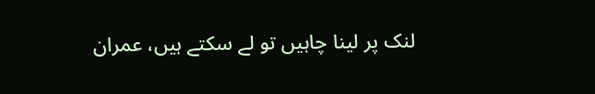لنک پر لینا چاہیں تو لے سکتے ہیں، عمران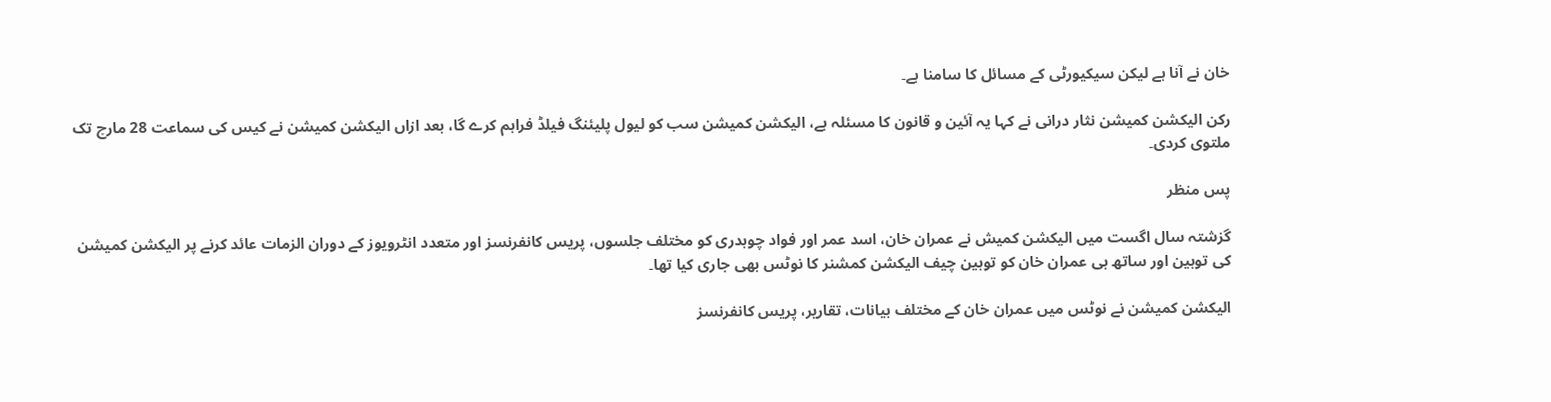خان نے آنا ہے لیکن سیکیورٹی کے مسائل کا سامنا ہے۔

رکن الیکشن کمیشن نثار درانی نے کہا یہ آئین و قانون کا مسئلہ ہے، الیکشن کمیشن سب کو لیول پلیئنگ فیلڈ فراہم کرے گا، بعد ازاں الیکشن کمیشن نے کیس کی سماعت 28 مارچ تک ملتوی کردی۔

پس منظر

گزشتہ سال اگست میں الیکشن کمیش نے عمران خان، اسد عمر اور فواد چوہدری کو مختلف جلسوں، پریس کانفرنسز اور متعدد انٹرویوز کے دوران الزمات عائد کرنے پر الیکشن کمیشن کی توہین اور ساتھ ہی عمران خان کو توہین چیف الیکشن کمشنر کا نوٹس بھی جاری کیا تھا۔

الیکشن کمیشن نے نوٹس میں عمران خان کے مختلف بیانات، تقاریر، پریس کانفرنسز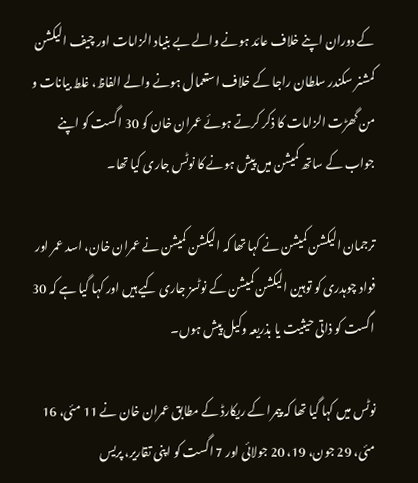کے دوران اپنے خلاف عائد ہونے والے بے بنیاد الزامات اور چیف الیکشن کمشنر سکندر سلطان راجا کے خلاف استعمال ہونے والے الفاظ، غلط بیانات و من گھڑت الزامات کا ذکر کرتے ہوئے عمران خان کو 30 اگست کو اپنے جواب کے ساتھ کمیشن میں پیش ہونے کا نوٹس جاری کیا تھا۔

ترجمان الیکشن کمیشن نے کہا تھا کہ الیکشن کمیشن نے عمران خان، اسد عمر اور فواد چوہدری کو توہین الیکشن کمیشن کے نوٹسز جاری کیے ہیں اور کہا گیا ہے کہ 30 اگست کو ذاتی حیثیت یا بذریعہ وکیل پیش ہوں۔

نوٹس میں کہا گیا تھا کہ پیمرا کے ریکارڈ کے مطابق عمران خان نے 11 مئی، 16 مئی، 29 جون، 19، 20 جولائی اور 7 اگست کو اپنی تقاریر، پریس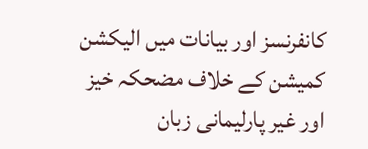کانفرنسز اور بیانات میں الیکشن کمیشن کے خلاف مضحکہ خیز اور غیر پارلیمانی زبان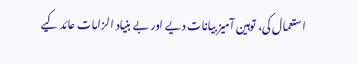استعمال کی، توہین آمیز بیانات دیے اور بے بنیاد الزامات عائد کیے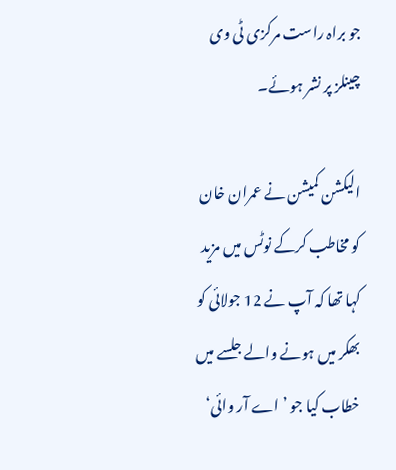جو براہ راست مرکزی ٹی وی چینلز پر نشر ہوئے۔

الیکشن کمیشن نے عمران خان کو مخاطب کرکے نوٹس میں مزید کہا تھا کہ آپ نے 12 جولائی کو بھکر میں ہونے والے جلسے میں خطاب کیا جو ’اے آر وائی‘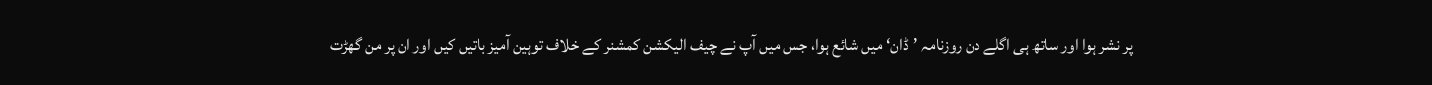پر نشر ہوا اور ساتھ ہی اگلے دن روزنامہ ’ڈان‘ میں شائع ہوا، جس میں آپ نے چیف الیکشن کمشنر کے خلاف توہین آمیز باتیں کیں اور ان پر من گھڑت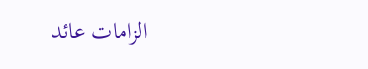الزامات عائد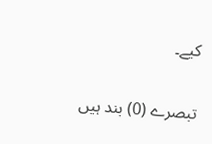کیے۔

تبصرے (0) بند ہیں